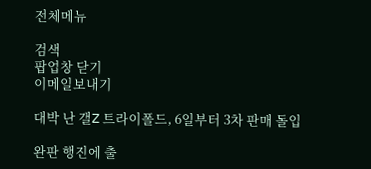전체메뉴

검색
팝업창 닫기
이메일보내기

대박 난 갤Z 트라이폴드, 6일부터 3차 판매 돌입

완판 행진에 출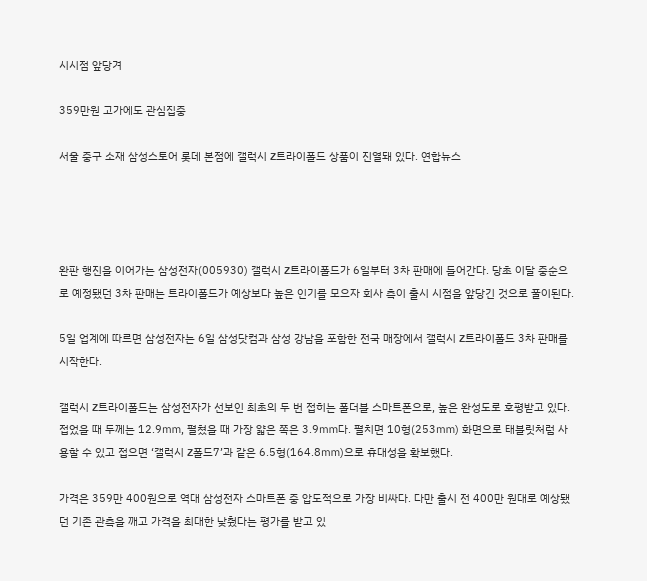시시점 앞당겨

359만원 고가에도 관심집중

서울 중구 소재 삼성스토어 롯데 본점에 갤럭시 Z트라이폴드 상품이 진열돼 있다. 연합뉴스




완판 행진을 이어가는 삼성전자(005930) 갤럭시 Z트라이폴드가 6일부터 3차 판매에 들어간다. 당초 이달 중순으로 예정됐던 3차 판매는 트라이폴드가 예상보다 높은 인기를 모으자 회사 측이 출시 시점을 앞당긴 것으로 풀이된다.

5일 업계에 따르면 삼성전자는 6일 삼성닷컴과 삼성 강남을 포함한 전국 매장에서 갤럭시 Z트라이폴드 3차 판매를 시작한다.

갤럭시 Z트라이폴드는 삼성전자가 선보인 최초의 두 번 접히는 폴더블 스마트폰으로, 높은 완성도로 호평받고 있다. 접었을 때 두께는 12.9㎜, 펼쳤을 때 가장 얇은 쪽은 3.9㎜다. 펼치면 10형(253㎜) 화면으로 태블릿처럼 사용할 수 있고 접으면 ‘갤럭시 Z폴드7’과 같은 6.5형(164.8㎜)으로 휴대성을 확보했다.

가격은 359만 400원으로 역대 삼성전자 스마트폰 중 압도적으로 가장 비싸다. 다만 출시 전 400만 원대로 예상됐던 기존 관측을 깨고 가격을 최대한 낮췄다는 평가를 받고 있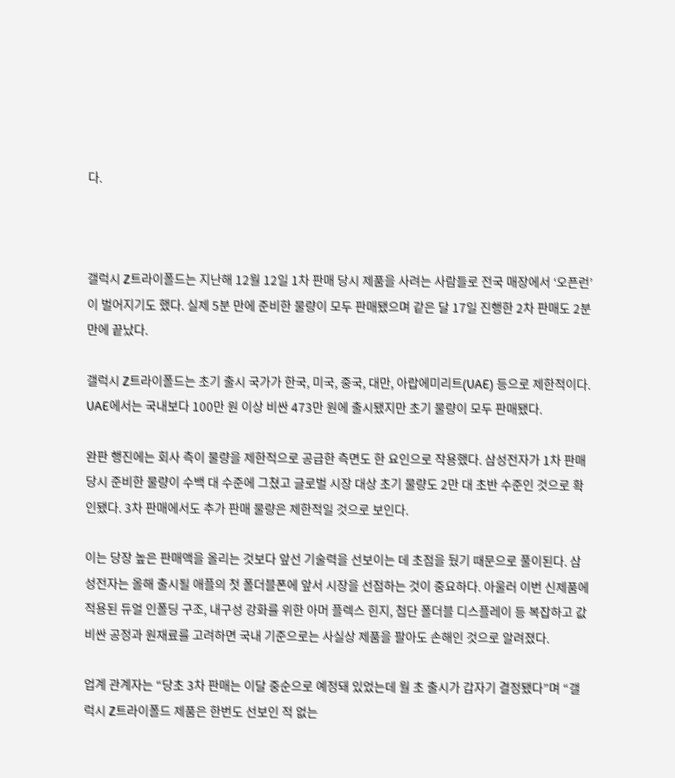다.



갤럭시 Z트라이폴드는 지난해 12월 12일 1차 판매 당시 제품을 사려는 사람들로 전국 매장에서 ‘오픈런’이 벌어지기도 했다. 실제 5분 만에 준비한 물량이 모두 판매됐으며 같은 달 17일 진행한 2차 판매도 2분 만에 끝났다.

갤럭시 Z트라이폴드는 초기 출시 국가가 한국, 미국, 중국, 대만, 아랍에미리트(UAE) 등으로 제한적이다. UAE에서는 국내보다 100만 원 이상 비싼 473만 원에 출시됐지만 초기 물량이 모두 판매됐다.

완판 행진에는 회사 측이 물량을 제한적으로 공급한 측면도 한 요인으로 작용했다. 삼성전자가 1차 판매 당시 준비한 물량이 수백 대 수준에 그쳤고 글로벌 시장 대상 초기 물량도 2만 대 초반 수준인 것으로 확인됐다. 3차 판매에서도 추가 판매 물량은 제한적일 것으로 보인다.

이는 당장 높은 판매액을 올리는 것보다 앞선 기술력을 선보이는 데 초점을 뒀기 때문으로 풀이된다. 삼성전자는 올해 출시될 애플의 첫 폴더블폰에 앞서 시장을 선점하는 것이 중요하다. 아울러 이번 신제품에 적용된 듀얼 인폴딩 구조, 내구성 강화를 위한 아머 플렉스 힌지, 첨단 폴더블 디스플레이 등 복잡하고 값비싼 공정과 원재료를 고려하면 국내 기준으로는 사실상 제품을 팔아도 손해인 것으로 알려졌다.

업계 관계자는 “당초 3차 판매는 이달 중순으로 예정돼 있었는데 월 초 출시가 갑자기 결정됐다”며 “갤럭시 Z트라이폴드 제품은 한번도 선보인 적 없는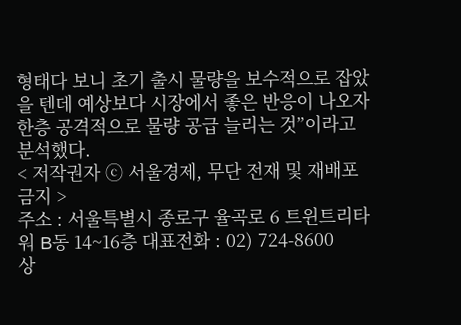형태다 보니 초기 출시 물량을 보수적으로 잡았을 텐데 예상보다 시장에서 좋은 반응이 나오자 한층 공격적으로 물량 공급 늘리는 것”이라고 분석했다.
< 저작권자 ⓒ 서울경제, 무단 전재 및 재배포 금지 >
주소 : 서울특별시 종로구 율곡로 6 트윈트리타워 B동 14~16층 대표전화 : 02) 724-8600
상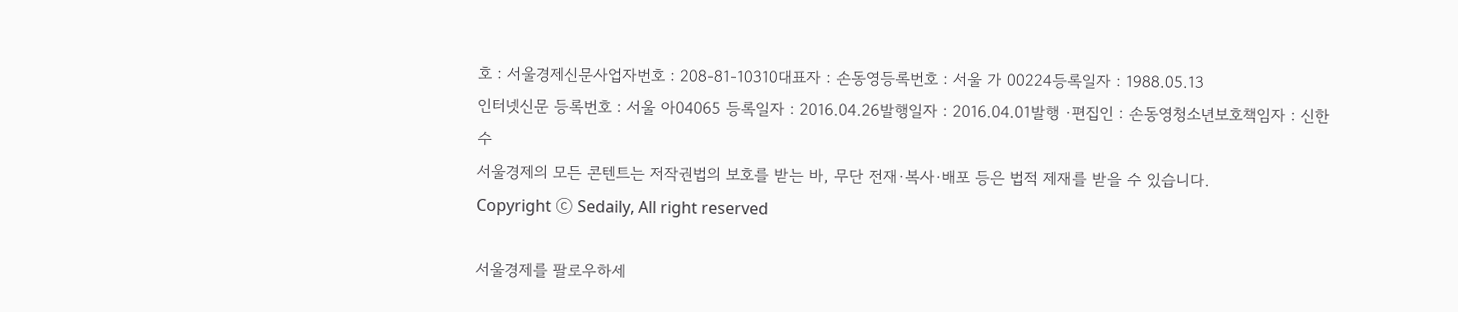호 : 서울경제신문사업자번호 : 208-81-10310대표자 : 손동영등록번호 : 서울 가 00224등록일자 : 1988.05.13
인터넷신문 등록번호 : 서울 아04065 등록일자 : 2016.04.26발행일자 : 2016.04.01발행 ·편집인 : 손동영청소년보호책임자 : 신한수
서울경제의 모든 콘텐트는 저작권법의 보호를 받는 바, 무단 전재·복사·배포 등은 법적 제재를 받을 수 있습니다.
Copyright ⓒ Sedaily, All right reserved

서울경제를 팔로우하세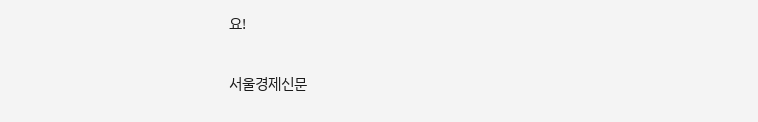요!

서울경제신문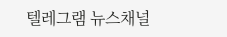텔레그램 뉴스채널